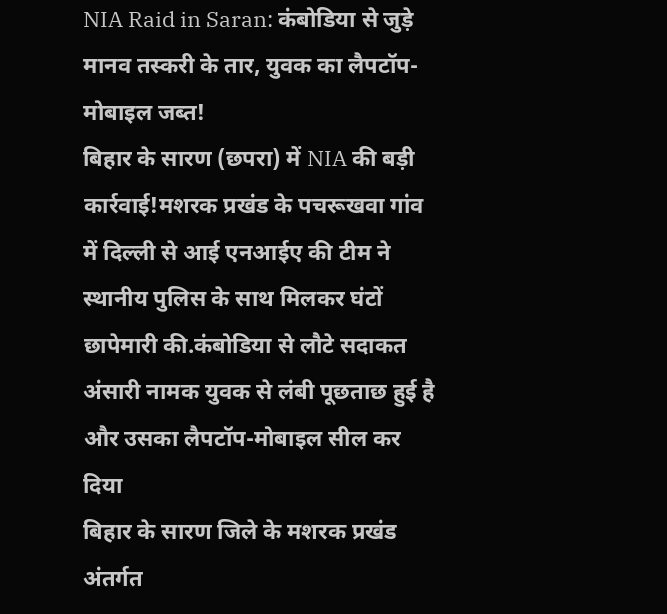NIA Raid in Saran: कंबोडिया से जुड़े मानव तस्करी के तार, युवक का लैपटॉप-मोबाइल जब्त!
बिहार के सारण (छपरा) में NIA की बड़ी कार्रवाई!मशरक प्रखंड के पचरूखवा गांव में दिल्ली से आई एनआईए की टीम ने स्थानीय पुलिस के साथ मिलकर घंटों छापेमारी की.कंबोडिया से लौटे सदाकत अंसारी नामक युवक से लंबी पूछताछ हुई है और उसका लैपटॉप-मोबाइल सील कर दिया
बिहार के सारण जिले के मशरक प्रखंड अंतर्गत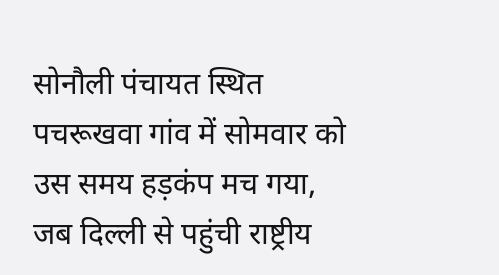सोनौली पंचायत स्थित पचरूखवा गांव में सोमवार को उस समय हड़कंप मच गया, जब दिल्ली से पहुंची राष्ट्रीय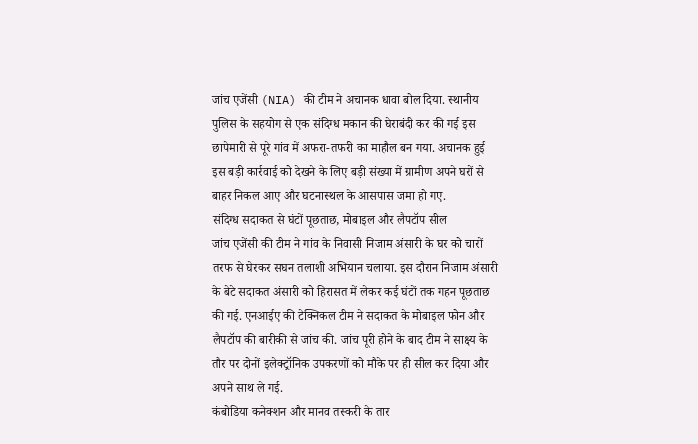जांच एजेंसी (NIA) की टीम ने अचानक धावा बोल दिया. स्थानीय पुलिस के सहयोग से एक संदिग्ध मकान की घेराबंदी कर की गई इस छापेमारी से पूरे गांव में अफरा-तफरी का माहौल बन गया. अचानक हुई इस बड़ी कार्रवाई को देखने के लिए बड़ी संख्या में ग्रामीण अपने घरों से बाहर निकल आए और घटनास्थल के आसपास जमा हो गए.
संदिग्ध सदाकत से घंटों पूछताछ, मोबाइल और लैपटॉप सील
जांच एजेंसी की टीम ने गांव के निवासी निजाम अंसारी के घर को चारों तरफ से घेरकर सघन तलाशी अभियान चलाया. इस दौरान निजाम अंसारी के बेटे सदाकत अंसारी को हिरासत में लेकर कई घंटों तक गहन पूछताछ की गई. एनआईए की टेक्निकल टीम ने सदाकत के मोबाइल फोन और लैपटॉप की बारीकी से जांच की. जांच पूरी होने के बाद टीम ने साक्ष्य के तौर पर दोनों इलेक्ट्रॉनिक उपकरणों को मौके पर ही सील कर दिया और अपने साथ ले गई.
कंबोडिया कनेक्शन और मानव तस्करी के तार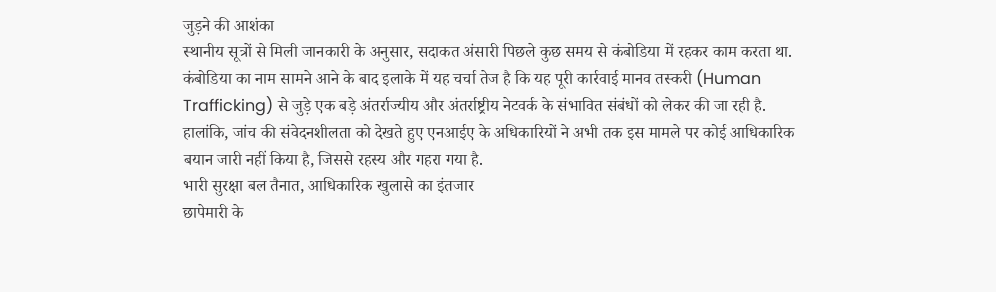जुड़ने की आशंका
स्थानीय सूत्रों से मिली जानकारी के अनुसार, सदाकत अंसारी पिछले कुछ समय से कंबोडिया में रहकर काम करता था. कंबोडिया का नाम सामने आने के बाद इलाके में यह चर्चा तेज है कि यह पूरी कार्रवाई मानव तस्करी (Human Trafficking) से जुड़े एक बड़े अंतर्राज्यीय और अंतर्राष्ट्रीय नेटवर्क के संभावित संबंधों को लेकर की जा रही है. हालांकि, जांच की संवेदनशीलता को देखते हुए एनआईए के अधिकारियों ने अभी तक इस मामले पर कोई आधिकारिक बयान जारी नहीं किया है, जिससे रहस्य और गहरा गया है.
भारी सुरक्षा बल तैनात, आधिकारिक खुलासे का इंतजार
छापेमारी के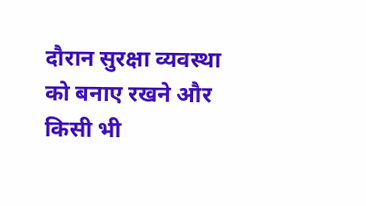दौरान सुरक्षा व्यवस्था को बनाए रखने और किसी भी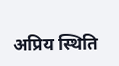अप्रिय स्थिति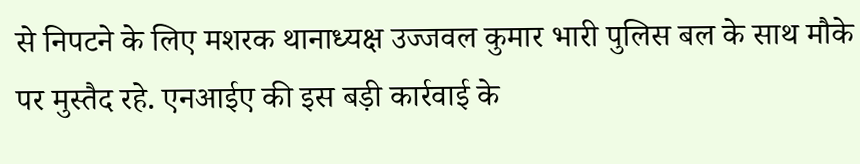से निपटने के लिए मशरक थानाध्यक्ष उज्जवल कुमार भारी पुलिस बल के साथ मौके पर मुस्तैद रहे. एनआईए की इस बड़ी कार्रवाई के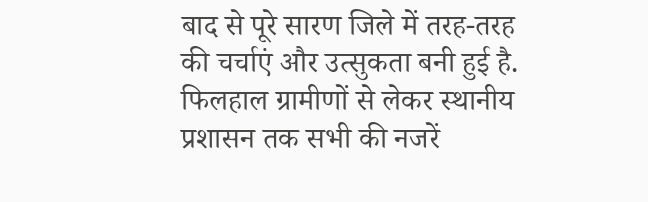बाद से पूरे सारण जिले में तरह-तरह की चर्चाएं और उत्सुकता बनी हुई है. फिलहाल ग्रामीणों से लेकर स्थानीय प्रशासन तक सभी की नजरें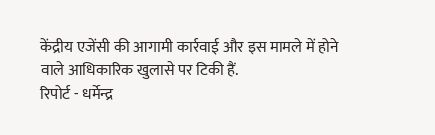केंद्रीय एजेंसी की आगामी कार्रवाई और इस मामले में होने वाले आधिकारिक खुलासे पर टिकी हैं.
रिपोर्ट - धर्मेन्द्र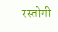रस्तोगी